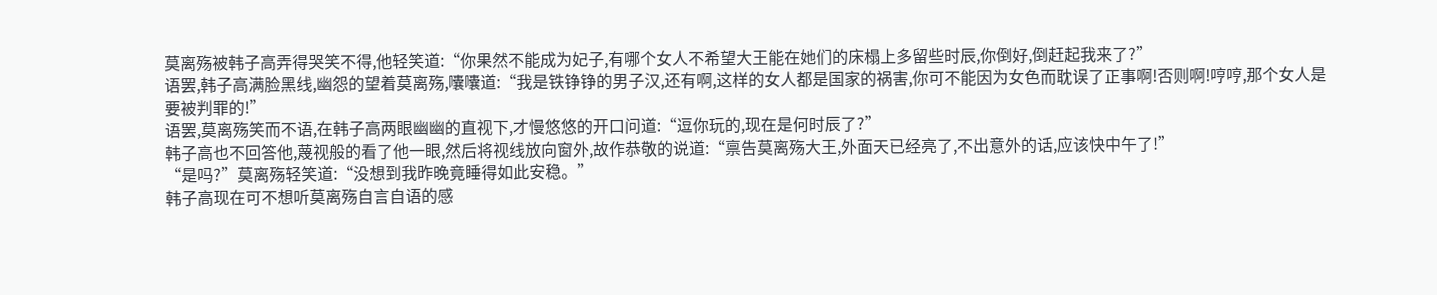莫离殇被韩子高弄得哭笑不得,他轻笑道:“你果然不能成为妃子,有哪个女人不希望大王能在她们的床榻上多留些时辰,你倒好,倒赶起我来了?”
语罢,韩子高满脸黑线,幽怨的望着莫离殇,囔囔道:“我是铁铮铮的男子汉,还有啊,这样的女人都是国家的祸害,你可不能因为女色而耽误了正事啊!否则啊!哼哼,那个女人是要被判罪的!”
语罢,莫离殇笑而不语,在韩子高两眼幽幽的直视下,才慢悠悠的开口问道:“逗你玩的,现在是何时辰了?”
韩子高也不回答他,蔑视般的看了他一眼,然后将视线放向窗外,故作恭敬的说道:“禀告莫离殇大王,外面天已经亮了,不出意外的话,应该快中午了!”
“是吗?”莫离殇轻笑道:“没想到我昨晚竟睡得如此安稳。”
韩子高现在可不想听莫离殇自言自语的感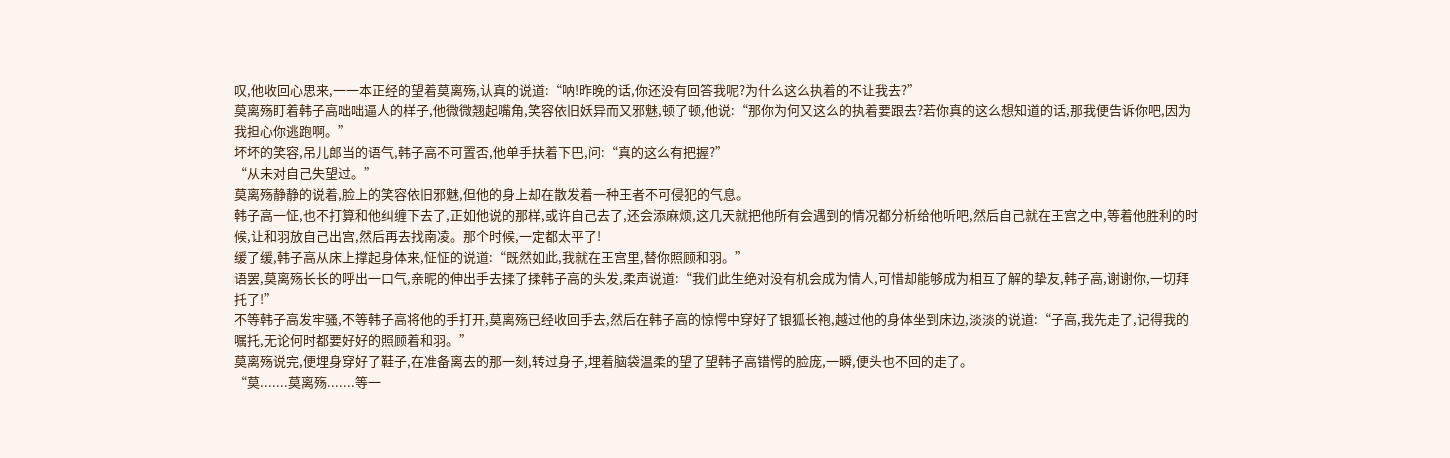叹,他收回心思来,一一本正经的望着莫离殇,认真的说道:“呐!昨晚的话,你还没有回答我呢?为什么这么执着的不让我去?”
莫离殇盯着韩子高咄咄逼人的样子,他微微翘起嘴角,笑容依旧妖异而又邪魅,顿了顿,他说:“那你为何又这么的执着要跟去?若你真的这么想知道的话,那我便告诉你吧,因为我担心你逃跑啊。”
坏坏的笑容,吊儿郎当的语气,韩子高不可置否,他单手扶着下巴,问:“真的这么有把握?”
“从未对自己失望过。”
莫离殇静静的说着,脸上的笑容依旧邪魅,但他的身上却在散发着一种王者不可侵犯的气息。
韩子高一怔,也不打算和他纠缠下去了,正如他说的那样,或许自己去了,还会添麻烦,这几天就把他所有会遇到的情况都分析给他听吧,然后自己就在王宫之中,等着他胜利的时候,让和羽放自己出宫,然后再去找南凌。那个时候,一定都太平了!
缓了缓,韩子高从床上撑起身体来,怔怔的说道:“既然如此,我就在王宫里,替你照顾和羽。”
语罢,莫离殇长长的呼出一口气,亲昵的伸出手去揉了揉韩子高的头发,柔声说道:“我们此生绝对没有机会成为情人,可惜却能够成为相互了解的挚友,韩子高,谢谢你,一切拜托了!”
不等韩子高发牢骚,不等韩子高将他的手打开,莫离殇已经收回手去,然后在韩子高的惊愕中穿好了银狐长袍,越过他的身体坐到床边,淡淡的说道:“子高,我先走了,记得我的嘱托,无论何时都要好好的照顾着和羽。”
莫离殇说完,便埋身穿好了鞋子,在准备离去的那一刻,转过身子,埋着脑袋温柔的望了望韩子高错愕的脸庞,一瞬,便头也不回的走了。
“莫.......莫离殇.......等一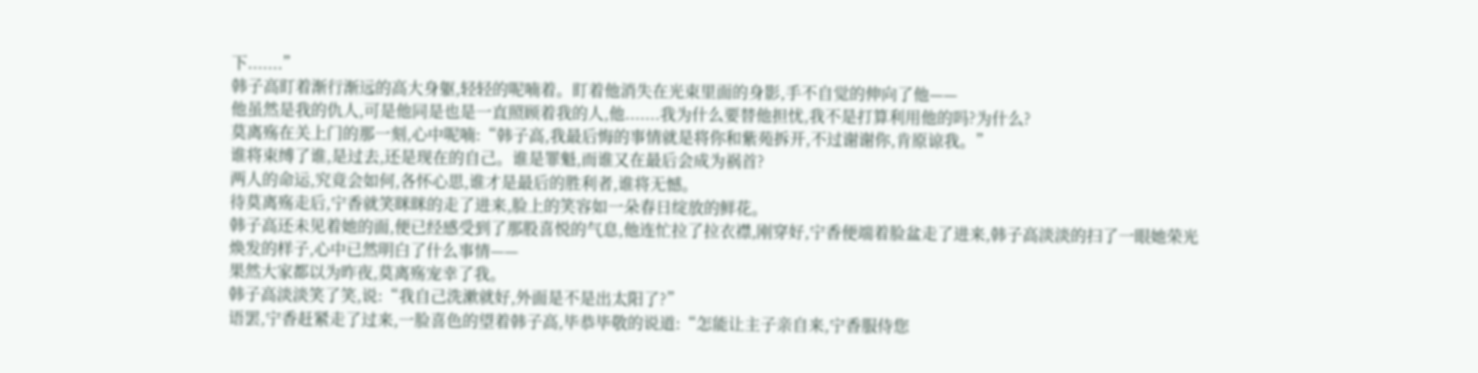下.......”
韩子高盯着渐行渐远的高大身躯,轻轻的呢喃着。盯着他消失在光束里面的身影,手不自觉的伸向了他——
他虽然是我的仇人,可是他同是也是一直照顾着我的人,他.......我为什么要替他担忧,我不是打算利用他的吗?为什么?
莫离殇在关上门的那一刻,心中呢喃:“韩子高,我最后悔的事情就是将你和紫苑拆开,不过谢谢你,肯原谅我。”
谁将束缚了谁,是过去,还是现在的自己。谁是罪魁,而谁又在最后会成为祸首?
两人的命运,究竟会如何,各怀心思,谁才是最后的胜利者,谁将无憾。
待莫离殇走后,宁香就笑眯眯的走了进来,脸上的笑容如一朵春日绽放的鲜花。
韩子高还未见着她的面,便已经感受到了那股喜悦的气息,他连忙拉了拉衣襟,刚穿好,宁香便端着脸盆走了进来,韩子高淡淡的扫了一眼她荣光焕发的样子,心中已然明白了什么事情——
果然大家都以为昨夜,莫离殇宠幸了我。
韩子高淡淡笑了笑,说:“我自己洗漱就好,外面是不是出太阳了?”
语罢,宁香赶紧走了过来,一脸喜色的望着韩子高,毕恭毕敬的说道:“怎能让主子亲自来,宁香服侍您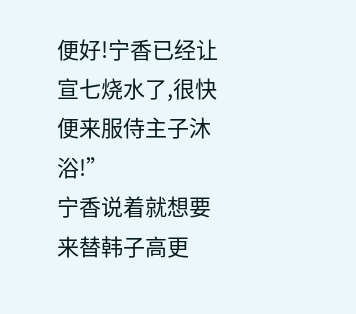便好!宁香已经让宣七烧水了,很快便来服侍主子沐浴!”
宁香说着就想要来替韩子高更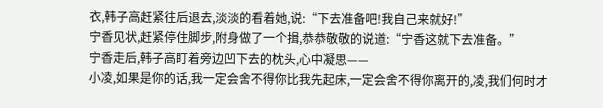衣,韩子高赶紧往后退去,淡淡的看着她,说:“下去准备吧!我自己来就好!”
宁香见状,赶紧停住脚步,附身做了一个揖,恭恭敬敬的说道:“宁香这就下去准备。”
宁香走后,韩子高盯着旁边凹下去的枕头,心中凝思——
小凌,如果是你的话,我一定会舍不得你比我先起床,一定会舍不得你离开的,凌,我们何时才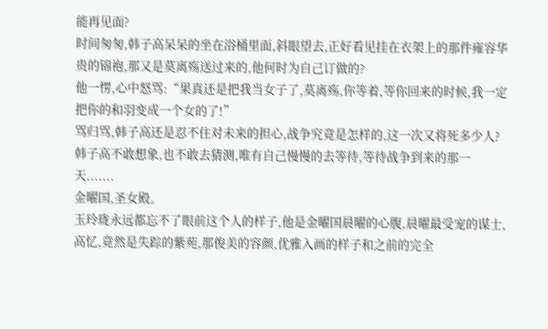能再见面?
时间匆匆,韩子高呆呆的坐在浴桶里面,斜眼望去,正好看见挂在衣架上的那件雍容华贵的锦袍,那又是莫离殇送过来的,他何时为自己订做的?
他一愣,心中怒骂:“果真还是把我当女子了,莫离殇,你等着,等你回来的时候,我一定把你的和羽变成一个女的了!”
骂归骂,韩子高还是忍不住对未来的担心,战争究竟是怎样的,这一次又将死多少人?韩子高不敢想象,也不敢去猜测,唯有自己慢慢的去等待,等待战争到来的那一天.......
金曜国,圣女殿。
玉玲珑永远都忘不了眼前这个人的样子,他是金曜国晨曜的心腹,晨曜最受宠的谋士,高忆,竟然是失踪的紫苑,那俊美的容颜,优雅入画的样子和之前的完全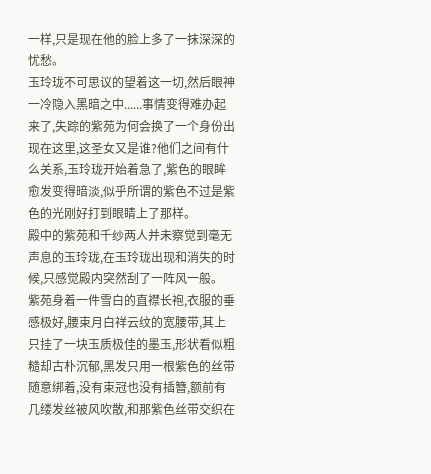一样,只是现在他的脸上多了一抹深深的忧愁。
玉玲珑不可思议的望着这一切,然后眼神一冷隐入黑暗之中......事情变得难办起来了,失踪的紫苑为何会换了一个身份出现在这里,这圣女又是谁?他们之间有什么关系,玉玲珑开始着急了,紫色的眼眸愈发变得暗淡,似乎所谓的紫色不过是紫色的光刚好打到眼睛上了那样。
殿中的紫苑和千纱两人并未察觉到毫无声息的玉玲珑,在玉玲珑出现和消失的时候,只感觉殿内突然刮了一阵风一般。
紫苑身着一件雪白的直襟长袍,衣服的垂感极好,腰束月白祥云纹的宽腰带,其上只挂了一块玉质极佳的墨玉,形状看似粗糙却古朴沉郁,黑发只用一根紫色的丝带随意绑着,没有束冠也没有插簪,额前有几缕发丝被风吹散,和那紫色丝带交织在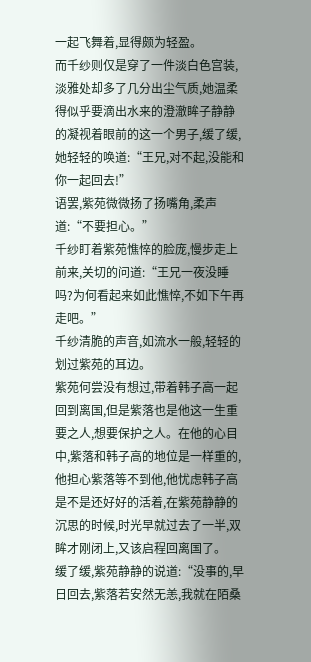一起飞舞着,显得颇为轻盈。
而千纱则仅是穿了一件淡白色宫装,淡雅处却多了几分出尘气质,她温柔得似乎要滴出水来的澄澈眸子静静的凝视着眼前的这一个男子,缓了缓,她轻轻的唤道:“王兄,对不起,没能和你一起回去!”
语罢,紫苑微微扬了扬嘴角,柔声道:“不要担心。”
千纱盯着紫苑憔悴的脸庞,慢步走上前来,关切的问道:“王兄一夜没睡吗?为何看起来如此憔悴,不如下午再走吧。”
千纱清脆的声音,如流水一般,轻轻的划过紫苑的耳边。
紫苑何尝没有想过,带着韩子高一起回到离国,但是紫落也是他这一生重要之人,想要保护之人。在他的心目中,紫落和韩子高的地位是一样重的,他担心紫落等不到他,他忧虑韩子高是不是还好好的活着,在紫苑静静的沉思的时候,时光早就过去了一半,双眸才刚闭上,又该启程回离国了。
缓了缓,紫苑静静的说道:“没事的,早日回去,紫落若安然无恙,我就在陌桑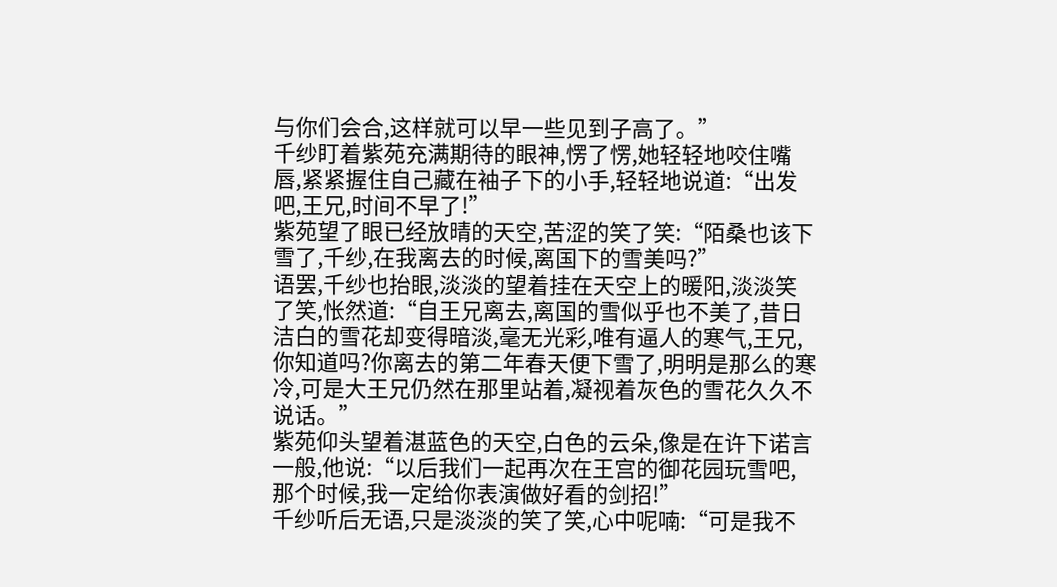与你们会合,这样就可以早一些见到子高了。”
千纱盯着紫苑充满期待的眼神,愣了愣,她轻轻地咬住嘴唇,紧紧握住自己藏在袖子下的小手,轻轻地说道:“出发吧,王兄,时间不早了!”
紫苑望了眼已经放晴的天空,苦涩的笑了笑:“陌桑也该下雪了,千纱,在我离去的时候,离国下的雪美吗?”
语罢,千纱也抬眼,淡淡的望着挂在天空上的暖阳,淡淡笑了笑,怅然道:“自王兄离去,离国的雪似乎也不美了,昔日洁白的雪花却变得暗淡,毫无光彩,唯有逼人的寒气,王兄,你知道吗?你离去的第二年春天便下雪了,明明是那么的寒冷,可是大王兄仍然在那里站着,凝视着灰色的雪花久久不说话。”
紫苑仰头望着湛蓝色的天空,白色的云朵,像是在许下诺言一般,他说:“以后我们一起再次在王宫的御花园玩雪吧,那个时候,我一定给你表演做好看的剑招!”
千纱听后无语,只是淡淡的笑了笑,心中呢喃:“可是我不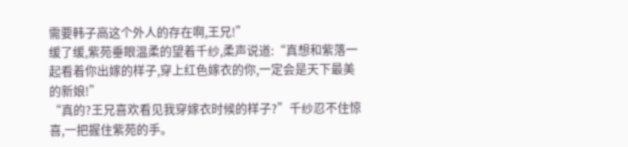需要韩子高这个外人的存在啊,王兄!”
缓了缓,紫苑垂眼温柔的望着千纱,柔声说道:“真想和紫落一起看着你出嫁的样子,穿上红色嫁衣的你,一定会是天下最美的新娘!”
“真的?王兄喜欢看见我穿嫁衣时候的样子?”千纱忍不住惊喜,一把握住紫苑的手。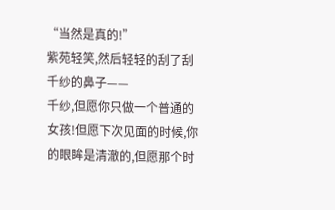“当然是真的!”
紫苑轻笑,然后轻轻的刮了刮千纱的鼻子——
千纱,但愿你只做一个普通的女孩!但愿下次见面的时候,你的眼眸是清澈的,但愿那个时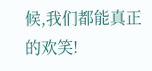候,我们都能真正的欢笑!